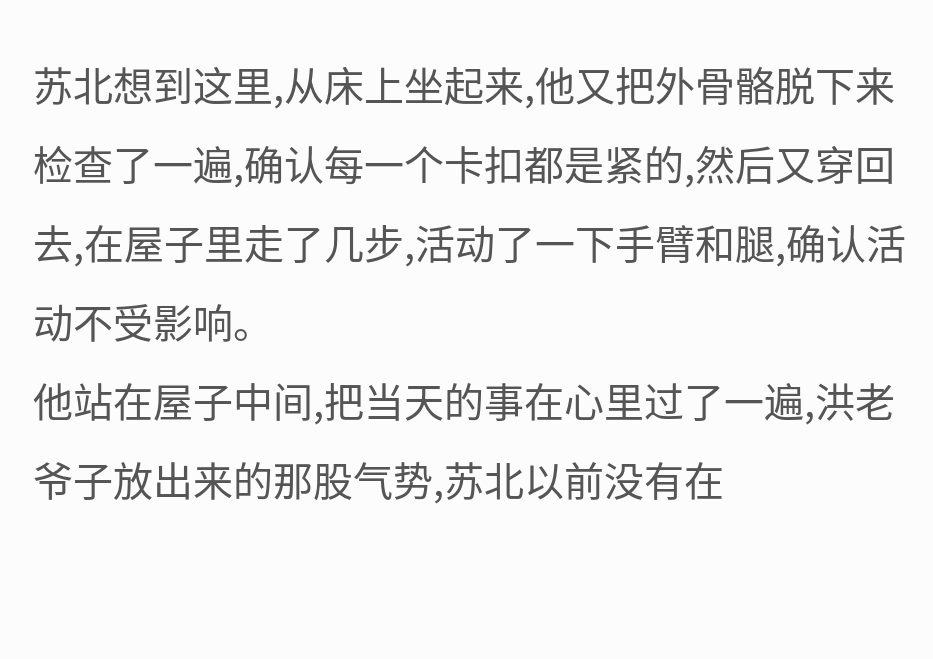苏北想到这里,从床上坐起来,他又把外骨骼脱下来检查了一遍,确认每一个卡扣都是紧的,然后又穿回去,在屋子里走了几步,活动了一下手臂和腿,确认活动不受影响。
他站在屋子中间,把当天的事在心里过了一遍,洪老爷子放出来的那股气势,苏北以前没有在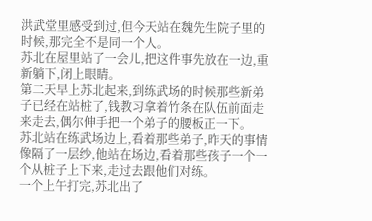洪武堂里感受到过,但今天站在魏先生院子里的时候,那完全不是同一个人。
苏北在屋里站了一会儿,把这件事先放在一边,重新躺下,闭上眼睛。
第二天早上苏北起来,到练武场的时候那些新弟子已经在站桩了,钱教习拿着竹条在队伍前面走来走去,偶尔伸手把一个弟子的腰板正一下。
苏北站在练武场边上,看着那些弟子,昨天的事情像隔了一层纱,他站在场边,看着那些孩子一个一个从桩子上下来,走过去跟他们对练。
一个上午打完,苏北出了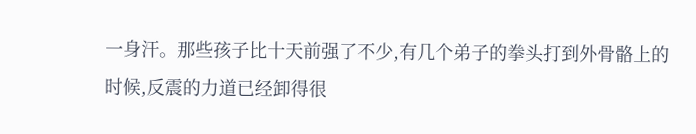一身汗。那些孩子比十天前强了不少,有几个弟子的拳头打到外骨骼上的时候,反震的力道已经卸得很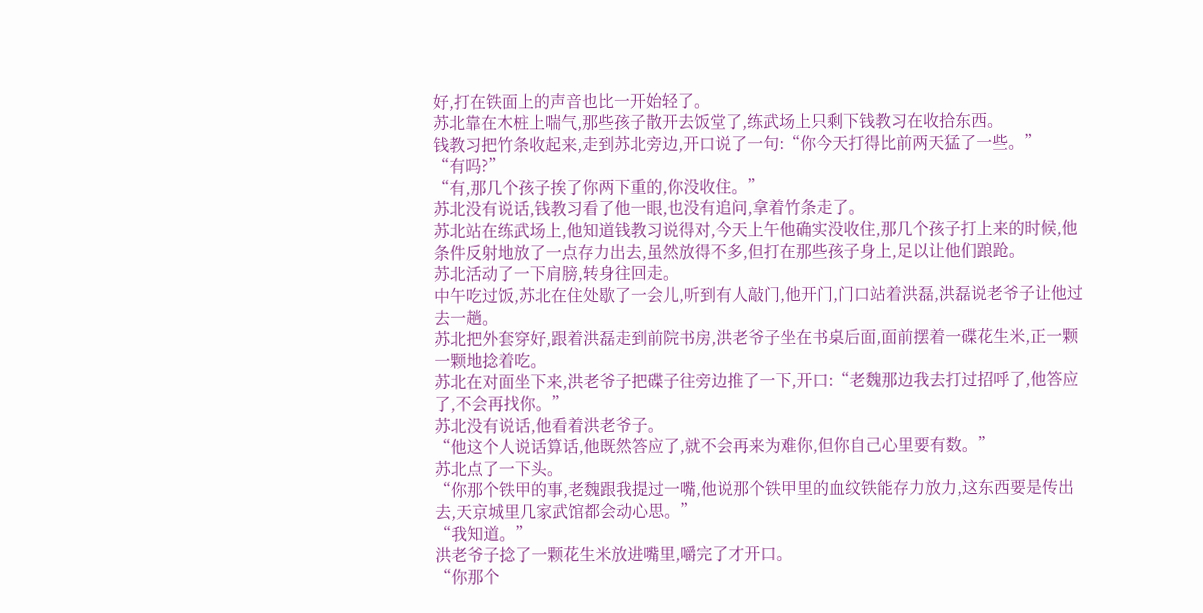好,打在铁面上的声音也比一开始轻了。
苏北靠在木桩上喘气,那些孩子散开去饭堂了,练武场上只剩下钱教习在收拾东西。
钱教习把竹条收起来,走到苏北旁边,开口说了一句:“你今天打得比前两天猛了一些。”
“有吗?”
“有,那几个孩子挨了你两下重的,你没收住。”
苏北没有说话,钱教习看了他一眼,也没有追问,拿着竹条走了。
苏北站在练武场上,他知道钱教习说得对,今天上午他确实没收住,那几个孩子打上来的时候,他条件反射地放了一点存力出去,虽然放得不多,但打在那些孩子身上,足以让他们踉跄。
苏北活动了一下肩膀,转身往回走。
中午吃过饭,苏北在住处歇了一会儿,听到有人敲门,他开门,门口站着洪磊,洪磊说老爷子让他过去一趟。
苏北把外套穿好,跟着洪磊走到前院书房,洪老爷子坐在书桌后面,面前摆着一碟花生米,正一颗一颗地捻着吃。
苏北在对面坐下来,洪老爷子把碟子往旁边推了一下,开口:“老魏那边我去打过招呼了,他答应了,不会再找你。”
苏北没有说话,他看着洪老爷子。
“他这个人说话算话,他既然答应了,就不会再来为难你,但你自己心里要有数。”
苏北点了一下头。
“你那个铁甲的事,老魏跟我提过一嘴,他说那个铁甲里的血纹铁能存力放力,这东西要是传出去,天京城里几家武馆都会动心思。”
“我知道。”
洪老爷子捻了一颗花生米放进嘴里,嚼完了才开口。
“你那个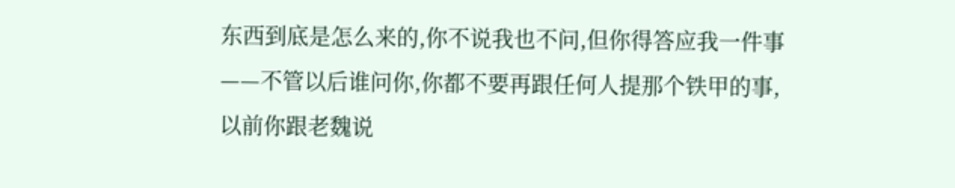东西到底是怎么来的,你不说我也不问,但你得答应我一件事——不管以后谁问你,你都不要再跟任何人提那个铁甲的事,以前你跟老魏说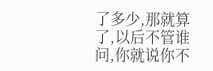了多少,那就算了,以后不管谁问,你就说你不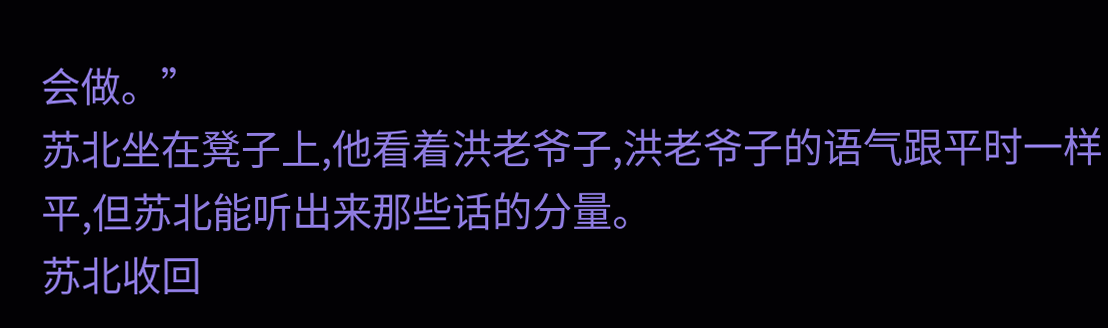会做。”
苏北坐在凳子上,他看着洪老爷子,洪老爷子的语气跟平时一样平,但苏北能听出来那些话的分量。
苏北收回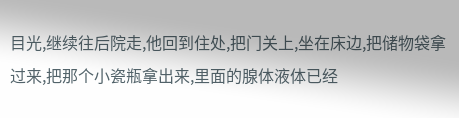目光,继续往后院走,他回到住处,把门关上,坐在床边,把储物袋拿过来,把那个小瓷瓶拿出来,里面的腺体液体已经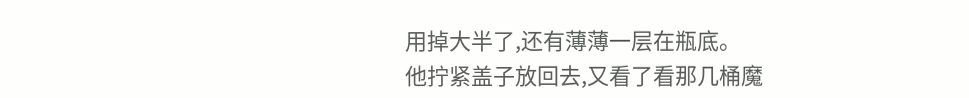用掉大半了,还有薄薄一层在瓶底。
他拧紧盖子放回去,又看了看那几桶魔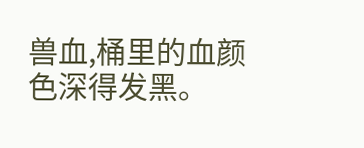兽血,桶里的血颜色深得发黑。